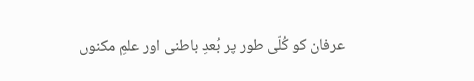عرفان کو کُلّی طور پر بُعدِ باطنی اور علمِ مکنوں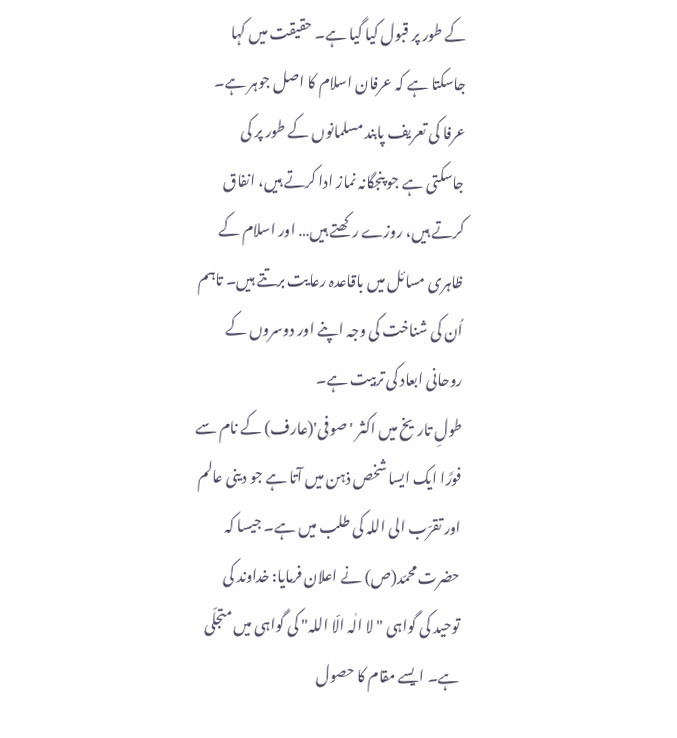کے طور پر قبول کیا گیا ہے۔ حقیقت میں کہا جاسکتا ہے کہ عرفان اسلام کا اصل جوہر ہے۔ عرفا کی تعریف پابند مسلمانوں کے طور پر کی جاسکتی ہے جو پنجگانہ نماز ادا کرتے ہیں، انفاق کرتے ہیں، روزے رکھتے ہیں… اور اسلام کے ظاہری مسائل میں باقاعدہ رعایت برتتے ہیں۔ تاہم اُن کی شناخت کی وجہ اپنے اور دوسروں کے روحانی ابعاد کی تربیت ہے۔
طولِ تاریخ میں اکثر 'صوفی'(عارف) کے نام سے فورًا ایک ایسا شخص ذہن میں آتا ہے جو دینی عالم اور تقرّب الی اللہ کی طلب میں ہے۔ جیسا کہ حضرت محمّد(ص) نے اعلان فرمایا: خداوند کی توحید کی گواہی "لا الٰہ الّا اللہ" کی گواہی میں متجلّی ہے۔ ایسے مقام کا حصول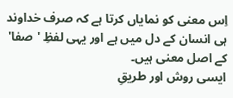اِس معنی کو نمایاں کرتا ہے کہ صرف خداوند ہی انسان کے دل میں ہے اور یہی لفظِ 'صفا' کے اصل معنی ہیں۔
ایسی روش اور طریقِ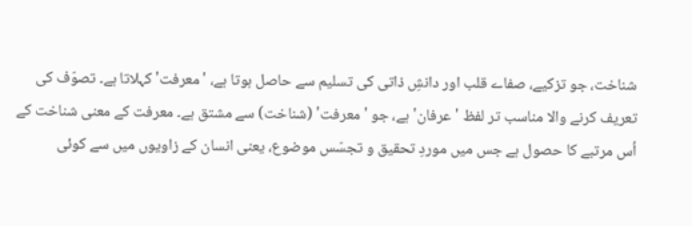شناخت، جو تزکیے، صفاے قلب اور دانشِ ذاتی کی تسلیم سے حاصل ہوتا ہے، 'معرفت' کہلاتا ہے۔ تصوّف کی تعریف کرنے والا مناسب تر لفظ 'عرفان' ہے، جو 'معرفت' (شناخت) سے مشتق ہے۔ معرفت کے معنی شناخت کے اُس مرتبے کا حصول ہے جس میں موردِ تحقیق و تجسّس موضوع، یعنی انسان کے زاویوں میں سے کوئی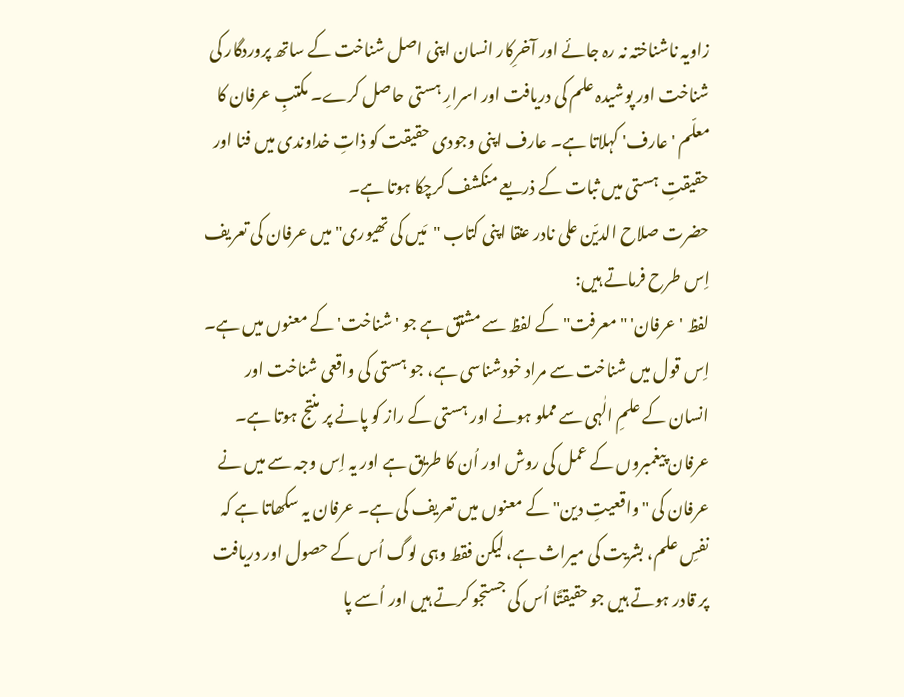زاویہ ناشناختہ نہ رہ جائے اور آخرِکار انسان اپنی اصل شناخت کے ساتھ پروردگار کی شناخت اور پوشیدہ علم کی دریافت اور اسرارِ ہستی حاصل کرے۔ مکتبِ عرفان کا معلّم 'عارف' کہلاتا ہے۔ عارف اپنی وجودی حقیقت کو ذاتِ خداوندی میں فنا اور حقیقتِ ہستی میں ثبات کے ذریعے منکشف کرچکا ہوتا ہے۔
حضرت صلاح الدیّن علی نادر عنقا اپنی کتاب "مَیں کی تھیوری" میں عرفان کی تعریف اِس طرح فرماتے ہیں:
لفظ 'عرفان' "معرفت" کے لفظ سے مشتق ہے جو 'شناخت' کے معنوں میں ہے۔ اِس قول میں شناخت سے مراد خودشناسی ہے، جو ہستی کی واقعی شناخت اور انسان کے علمِ الٰہی سے مملو ہونے اور ہستی کے راز کو پانے پر منتج ہوتا ہے۔ عرفان پیغمبروں کے عمل کی روش اور اُن کا طریق ہے اور یہ اِس وجہ سے میں نے عرفان کی "واقعیتِ دین" کے معنوں میں تعریف کی ہے۔ عرفان یہ سکھاتا ہے کہ نفسِ علم، بشریت کی میراث ہے، لیکن فقط وہی لوگ اُس کے حصول اور دریافت پر قادر ہوتے ہیں جو حقیقتًا اُس کی جستجو کرتے ہیں اور اُسے پا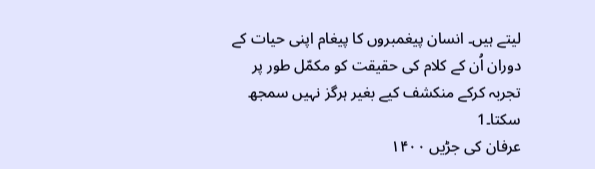لیتے ہیں۔ انسان پیغمبروں کا پیغام اپنی حیات کے دوران اُن کے کلام کی حقیقت کو مکمّل طور پر تجربہ کرکے منکشف کیے بغیر ہرگز نہیں سمجھ سکتا۔1
عرفان کی جڑیں ۱۴۰۰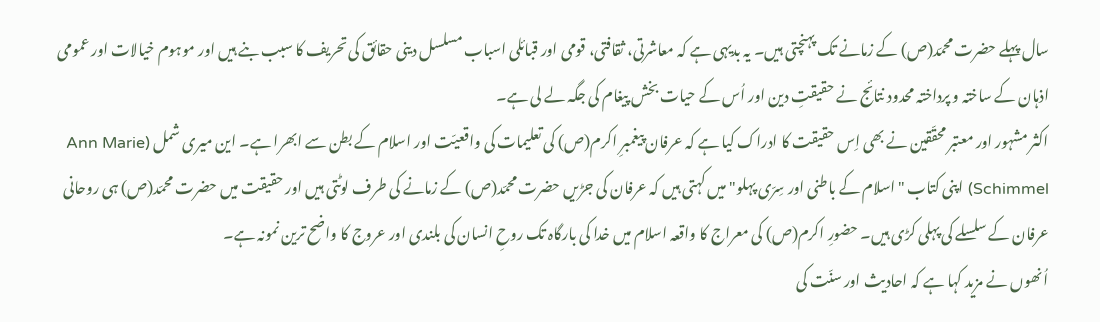سال پہلے حضرت محمّد(ص) کے زمانے تک پہنچتی ہیں۔ یہ بدیہی ہے کہ معاشرتی، ثقافتی، قومی اور قبائلی اسباب مسلسل دینی حقائق کی تحریف کا سبب بنے ہیں اور موہوم خیالات اور عمومی اذہان کے ساختہ و پرداختہ محدود نتائج نے حقیقتِ دین اور اُس کے حیات بخش پیغام کی جگہ لے لی ہے۔
اکثر مشہور اور معتبر محقّقین نے بھی اِس حقیقت کا ادراک کیا ہے کہ عرفان پیغمبرِ اکرم(ص) کی تعلیمات کی واقعیّت اور اسلام کے بطن سے ابھرا ہے۔ این میری شمل (Ann Marie Schimmel) اپنی کتاب "اسلام کے باطنی اور سِرّی پہلو" میں کہتی ہیں کہ عرفان کی جڑیں حضرت محمّد(ص) کے زمانے کی طرف لوٹتی ہیں اور حقیقت میں حضرت محمّد(ص) ہی روحانی عرفان کے سلسلے کی پہلی کڑی ہیں۔ حضورِ اکرم(ص) کی معراج کا واقعہ اسلام میں خدا کی بارگاہ تک روحِ انسان کی بلندی اور عروج کا واضح ترین نمونہ ہے۔
اُنھوں نے مزید کہا ہے کہ احادیث اور سنّت کی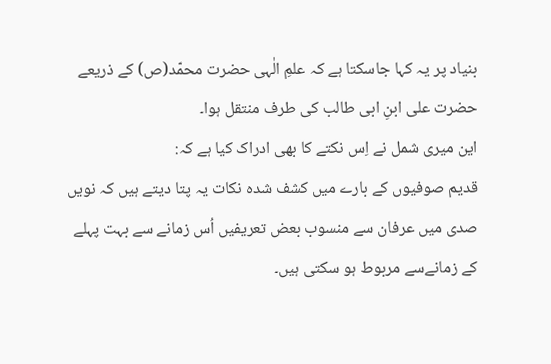بنیاد پر یہ کہا جاسکتا ہے کہ علمِ الٰہی حضرت محمّد(ص) کے ذریعے حضرت علی ابنِ ابی طالب کی طرف منتقل ہوا۔
این میری شمل نے اِس نکتے کا بھی ادراک کیا ہے کہ:
قدیم صوفیوں کے بارے میں کشف شدہ نکات یہ پتا دیتے ہیں کہ نویں صدی میں عرفان سے منسوب بعض تعریفیں اُس زمانے سے بہت پہلے کے زمانےسے مربوط ہو سکتی ہیں۔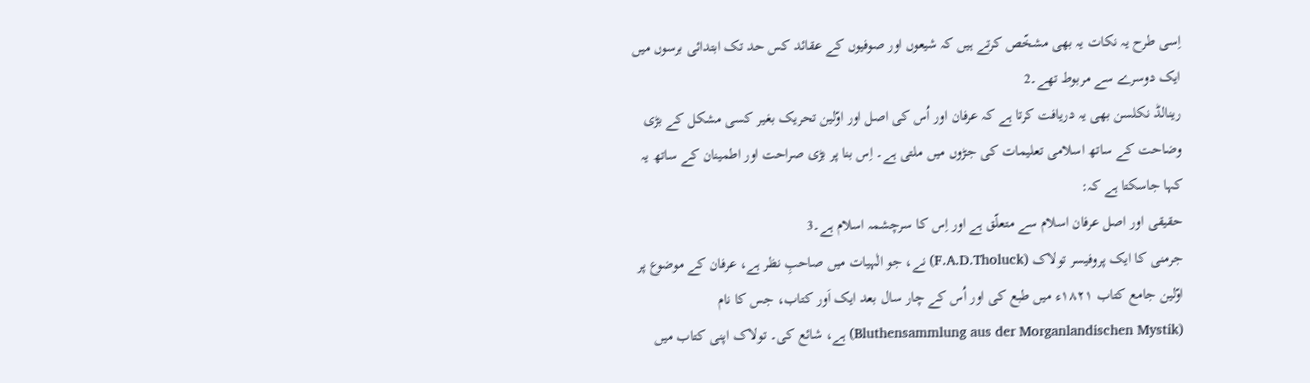اِسی طرح یہ نکات یہ بھی مشخّص کرتے ہیں کہ شیعوں اور صوفیوں کے عقائد کس حد تک ابتدائی برسوں میں ایک دوسرے سے مربوط تھے۔2
رینالڈ نکلسن بھی یہ دریافت کرتا ہے کہ عرفان اور اُس کی اصل اور اوّلین تحریک بغیر کسی مشکل کے بڑی وضاحت کے ساتھ اسلامی تعلیمات کی جڑوں میں ملتی ہے۔ اِس بنا پر بڑی صراحت اور اطمینان کے ساتھ یہ کہا جاسکتا ہے کہ:
حقیقی اور اصل عرفان اسلام سے متعلّق ہے اور اِس کا سرچشمہ اسلام ہے۔3
جرمنی کا ایک پروفیسر تولاک (F.A.D.Tholuck) نے، جو الٰہیات میں صاحبِ نظر ہے، عرفان کے موضوع پر اوّلین جامع کتاب ۱۸۲۱ء میں طبع کی اور اُس کے چار سال بعد ایک اَور کتاب، جس کا نام (Bluthensammlung aus der Morganlandischen Mystik) ہے، شائع کی۔ تولاک اپنی کتاب میں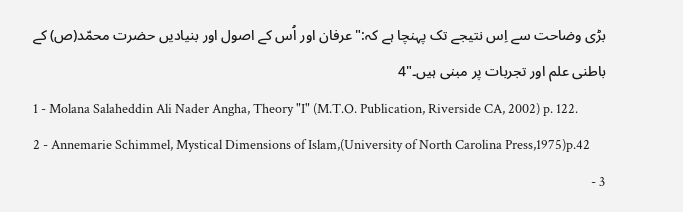بڑی وضاحت سے اِس نتیجے تک پہنچا ہے کہ:"عرفان اور اُس کے اصول اور بنیادیں حضرت محمّد(ص) کے باطنی علم اور تجربات پر مبنی ہیں۔"4
1 - Molana Salaheddin Ali Nader Angha, Theory "I" (M.T.O. Publication, Riverside CA, 2002) p. 122.
2 - Annemarie Schimmel, Mystical Dimensions of Islam,(University of North Carolina Press,1975)p.42
3 -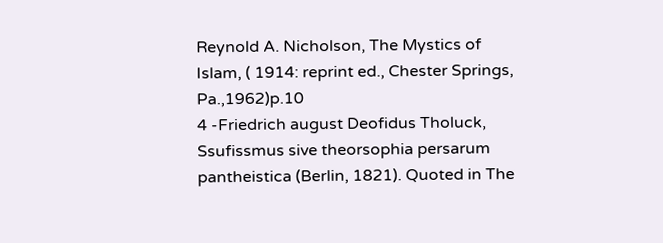Reynold A. Nicholson, The Mystics of Islam, ( 1914: reprint ed., Chester Springs, Pa.,1962)p.10
4 -Friedrich august Deofidus Tholuck, Ssufissmus sive theorsophia persarum pantheistica (Berlin, 1821). Quoted in The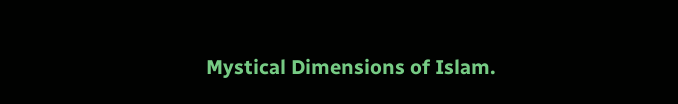Mystical Dimensions of Islam.